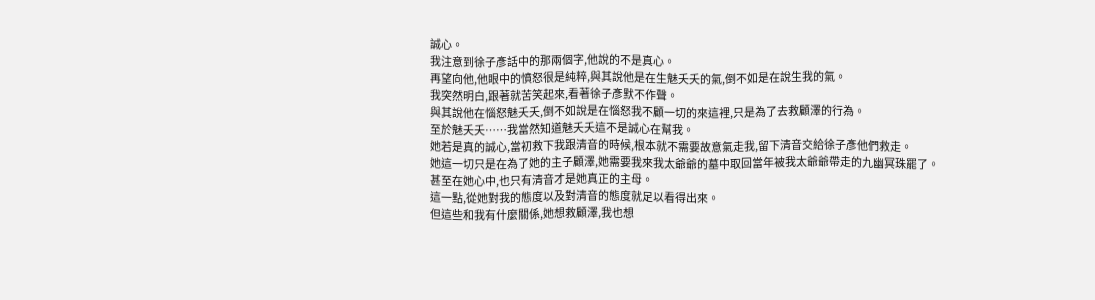誠心。
我注意到徐子彥話中的那兩個字,他說的不是真心。
再望向他,他眼中的憤怒很是純粹,與其說他是在生魅夭夭的氣,倒不如是在說生我的氣。
我突然明白,跟著就苦笑起來,看著徐子彥默不作聲。
與其說他在惱怒魅夭夭,倒不如說是在惱怒我不顧一切的來這裡,只是為了去救顧澤的行為。
至於魅夭夭……我當然知道魅夭夭這不是誠心在幫我。
她若是真的誠心,當初救下我跟清音的時候,根本就不需要故意氣走我,留下清音交給徐子彥他們救走。
她這一切只是在為了她的主子顧澤,她需要我來我太爺爺的墓中取回當年被我太爺爺帶走的九幽冥珠罷了。
甚至在她心中,也只有清音才是她真正的主母。
這一點,從她對我的態度以及對清音的態度就足以看得出來。
但這些和我有什麼關係,她想救顧澤,我也想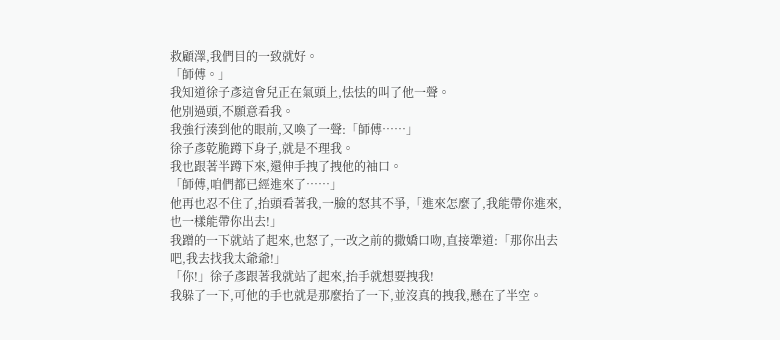救顧澤,我們目的一致就好。
「師傅。」
我知道徐子彥這會兒正在氣頭上,怯怯的叫了他一聲。
他別過頭,不願意看我。
我強行湊到他的眼前,又喚了一聲:「師傅……」
徐子彥乾脆蹲下身子,就是不理我。
我也跟著半蹲下來,還伸手拽了拽他的袖口。
「師傅,咱們都已經進來了……」
他再也忍不住了,抬頭看著我,一臉的怒其不爭,「進來怎麼了,我能帶你進來,也一樣能帶你出去!」
我蹭的一下就站了起來,也怒了,一改之前的撒嬌口吻,直接犟道:「那你出去吧,我去找我太爺爺!」
「你!」徐子彥跟著我就站了起來,抬手就想要拽我!
我躲了一下,可他的手也就是那麼抬了一下,並沒真的拽我,懸在了半空。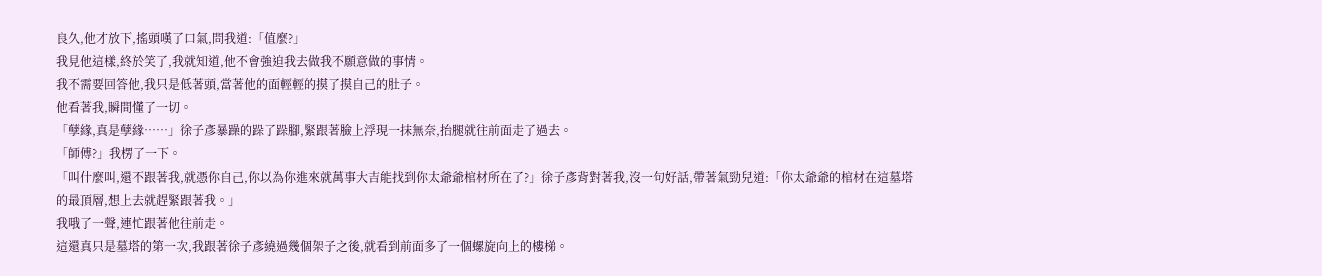良久,他才放下,搖頭嘆了口氣,問我道:「值麼?」
我見他這樣,終於笑了,我就知道,他不會強迫我去做我不願意做的事情。
我不需要回答他,我只是低著頭,當著他的面輕輕的摸了摸自己的肚子。
他看著我,瞬間懂了一切。
「孽緣,真是孽緣……」徐子彥暴躁的跺了跺腳,緊跟著臉上浮現一抹無奈,抬腿就往前面走了過去。
「師傅?」我楞了一下。
「叫什麼叫,還不跟著我,就憑你自己,你以為你進來就萬事大吉能找到你太爺爺棺材所在了?」徐子彥背對著我,沒一句好話,帶著氣勁兒道:「你太爺爺的棺材在這墓塔的最頂層,想上去就趕緊跟著我。」
我哦了一聲,連忙跟著他往前走。
這還真只是墓塔的第一次,我跟著徐子彥繞過幾個架子之後,就看到前面多了一個螺旋向上的樓梯。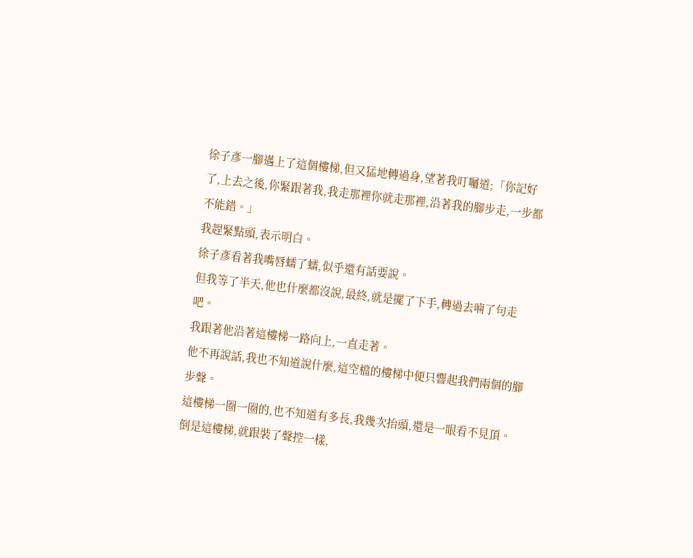徐子彥一腳邁上了這個樓梯,但又猛地轉過身,望著我叮囑道;「你記好了,上去之後,你緊跟著我,我走那裡你就走那裡,沿著我的腳步走,一步都不能錯。」
我趕緊點頭,表示明白。
徐子彥看著我嘴唇蠕了蠕,似乎還有話要說。
但我等了半天,他也什麼都沒說,最終,就是擺了下手,轉過去喃了句走吧。
我跟著他沿著這樓梯一路向上,一直走著。
他不再說話,我也不知道說什麼,這空檔的樓梯中便只響起我們兩個的腳步聲。
這樓梯一圈一圈的,也不知道有多長,我幾次抬頭,還是一眼看不見頂。
倒是這樓梯,就跟裝了聲控一樣,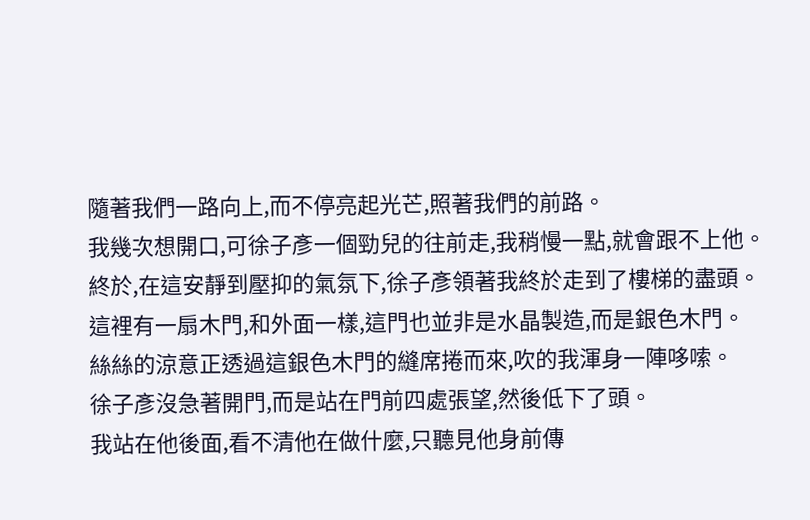隨著我們一路向上,而不停亮起光芒,照著我們的前路。
我幾次想開口,可徐子彥一個勁兒的往前走,我稍慢一點,就會跟不上他。
終於,在這安靜到壓抑的氣氛下,徐子彥領著我終於走到了樓梯的盡頭。
這裡有一扇木門,和外面一樣,這門也並非是水晶製造,而是銀色木門。
絲絲的涼意正透過這銀色木門的縫席捲而來,吹的我渾身一陣哆嗦。
徐子彥沒急著開門,而是站在門前四處張望,然後低下了頭。
我站在他後面,看不清他在做什麼,只聽見他身前傳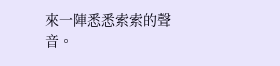來一陣悉悉索索的聲音。